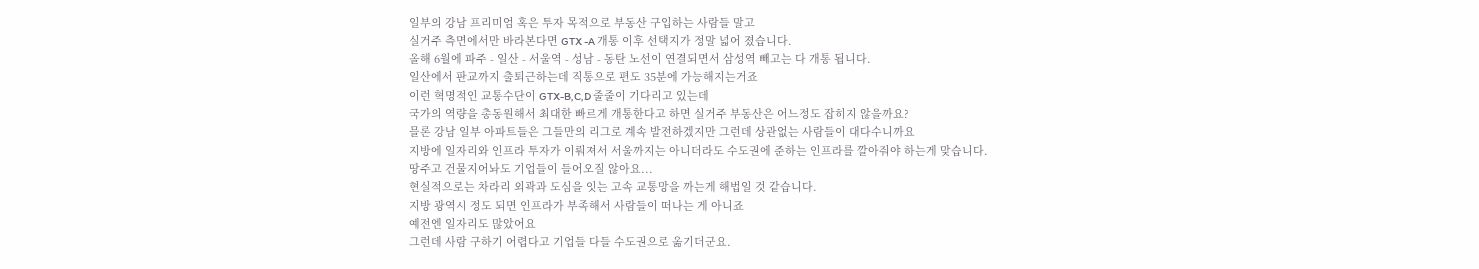일부의 강남 프리미엄 혹은 투자 목적으로 부동산 구입하는 사람들 말고
실거주 측면에서만 바라본다면 GTX -A 개통 이후 선택지가 정말 넓어 졌습니다.
올해 6월에 파주 - 일산 - 서울역 - 성남 - 동탄 노선이 연결되면서 삼성역 빼고는 다 개통 됩니다.
일산에서 판교까지 출퇴근하는데 직통으로 편도 35분에 가능해지는거죠
이런 혁명적인 교통수단이 GTX-B,C,D 줄줄이 기다리고 있는데
국가의 역량을 총동원해서 최대한 빠르게 개통한다고 하면 실거주 부동산은 어느정도 잡히지 않을까요?
믈론 강남 일부 아파트들은 그들만의 리그로 계속 발전하겠지만 그런데 상관없는 사람들이 대다수니까요
지방에 일자리와 인프라 투자가 이뤄져서 서울까지는 아니더라도 수도권에 준하는 인프라를 깔아줘야 하는게 맞습니다.
땅주고 건물지어놔도 기업들이 들어오질 않아요...
현실적으로는 차라리 외곽과 도심을 잇는 고속 교통망을 까는게 해법일 것 같습니다.
지방 광역시 정도 되면 인프라가 부족해서 사람들이 떠나는 게 아니죠
예전엔 일자리도 많았어요
그런데 사람 구하기 어렵다고 기업들 다들 수도권으로 옮기더군요.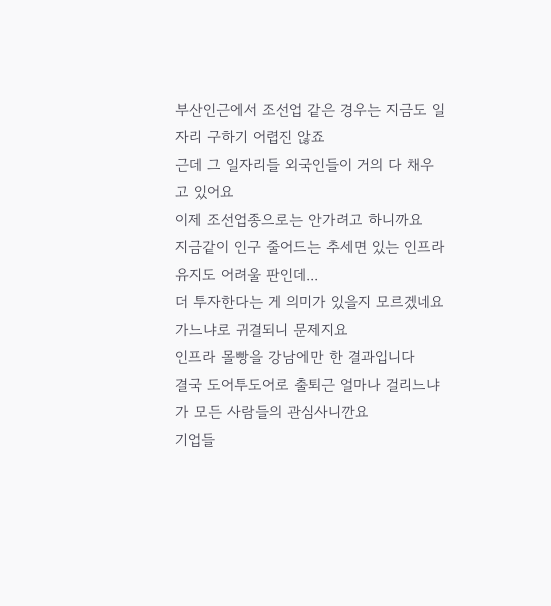부산인근에서 조선업 같은 경우는 지금도 일자리 구하기 어렵진 않죠
근데 그 일자리들 외국인들이 거의 다 채우고 있어요
이제 조선업종으로는 안가려고 하니까요
지금같이 인구 줄어드는 추세면 있는 인프라 유지도 어려울 판인데...
더 투자한다는 게 의미가 있을지 모르겠네요
가느냐로 귀결되니 문제지요
인프라 몰빵을 강남에만 한 결과입니다
결국 도어투도어로 출퇴근 얼마나 걸리느냐가 모든 사람들의 관심사니깐요
기업들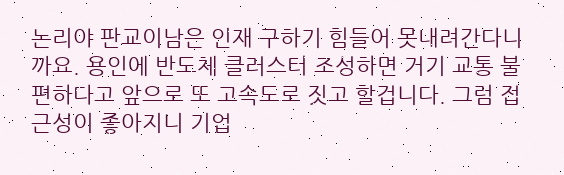논리야 판교이남은 인재 구하기 힘들어 못내려간다니까요. 용인에 반도체 클러스터 조성하면 거기 교통 불편하다고 앞으로 또 고속도로 짓고 할겁니다. 그럼 접근성이 좋아지니 기업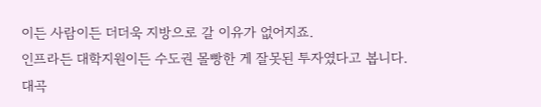이든 사람이든 더더욱 지방으로 갈 이유가 없어지죠.
인프라든 대학지원이든 수도권 몰빵한 게 잘못된 투자였다고 봅니다.
대곡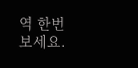역 한번보세요.